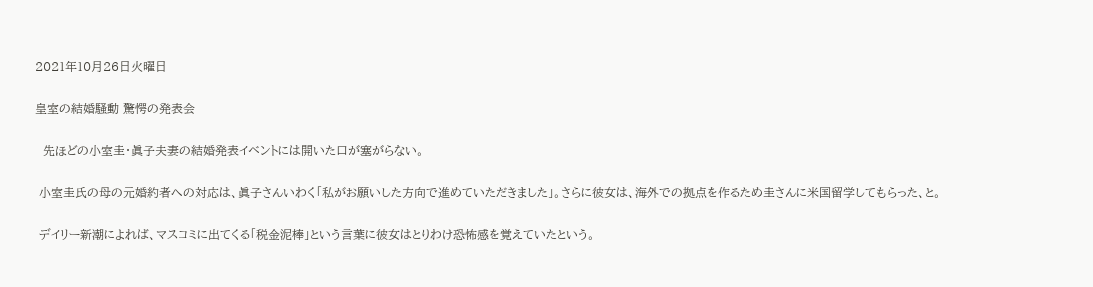2021年10月26日火曜日

皇室の結婚騒動 驚愕の発表会

  先ほどの小室圭・眞子夫妻の結婚発表イベントには開いた口が塞がらない。

 小室圭氏の母の元婚約者への対応は、眞子さんいわく「私がお願いした方向で進めていただきました」。さらに彼女は、海外での拠点を作るため圭さんに米国留学してもらった、と。

 デイリー新潮によれば、マスコミに出てくる「税金泥棒」という言葉に彼女はとりわけ恐怖感を覚えていたという。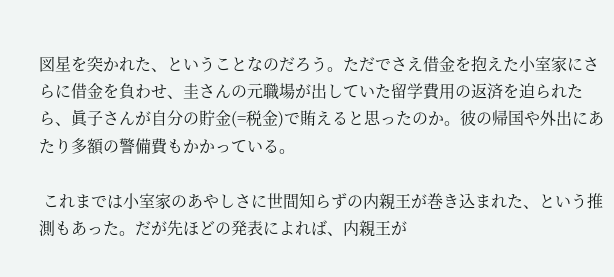図星を突かれた、ということなのだろう。ただでさえ借金を抱えた小室家にさらに借金を負わせ、圭さんの元職場が出していた留学費用の返済を迫られたら、眞子さんが自分の貯金(=税金)で賄えると思ったのか。彼の帰国や外出にあたり多額の警備費もかかっている。

 これまでは小室家のあやしさに世間知らずの内親王が巻き込まれた、という推測もあった。だが先ほどの発表によれば、内親王が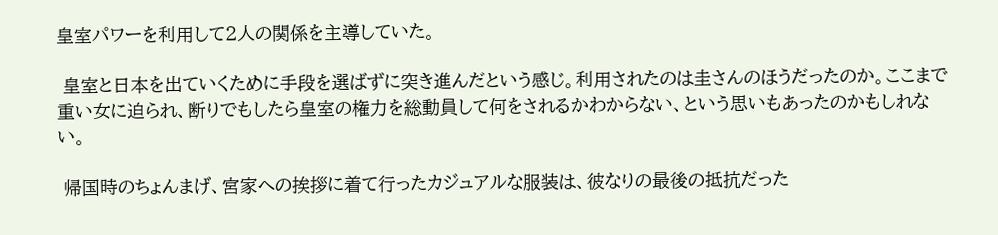皇室パワーを利用して2人の関係を主導していた。

 皇室と日本を出ていくために手段を選ばずに突き進んだという感じ。利用されたのは圭さんのほうだったのか。ここまで重い女に迫られ、断りでもしたら皇室の権力を総動員して何をされるかわからない、という思いもあったのかもしれない。

 帰国時のちょんまげ、宮家への挨拶に着て行ったカジュアルな服装は、彼なりの最後の抵抗だった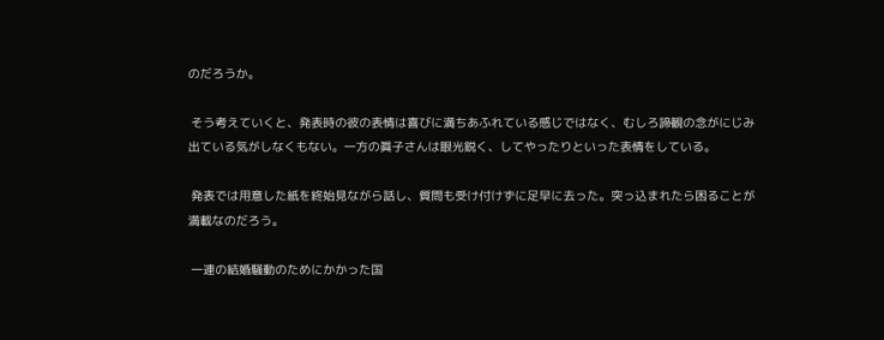のだろうか。

 そう考えていくと、発表時の彼の表情は喜びに満ちあふれている感じではなく、むしろ諦観の念がにじみ出ている気がしなくもない。一方の眞子さんは眼光鋭く、してやったりといった表情をしている。

 発表では用意した紙を終始見ながら話し、質問も受け付けずに足早に去った。突っ込まれたら困ることが満載なのだろう。

 一連の結婚騒動のためにかかった国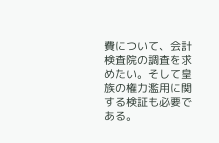費について、会計検査院の調査を求めたい。そして皇族の権力濫用に関する検証も必要である。